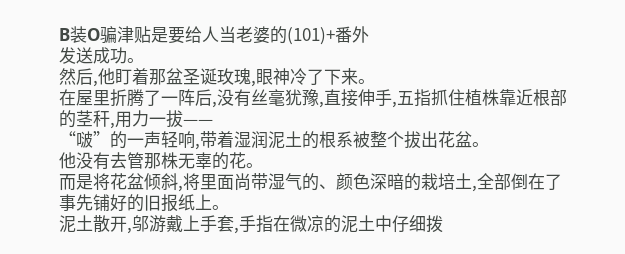B装O骗津贴是要给人当老婆的(101)+番外
发送成功。
然后,他盯着那盆圣诞玫瑰,眼神冷了下来。
在屋里折腾了一阵后,没有丝毫犹豫,直接伸手,五指抓住植株靠近根部的茎秆,用力一拔——
“啵”的一声轻响,带着湿润泥土的根系被整个拔出花盆。
他没有去管那株无辜的花。
而是将花盆倾斜,将里面尚带湿气的、颜色深暗的栽培土,全部倒在了事先铺好的旧报纸上。
泥土散开,邬游戴上手套,手指在微凉的泥土中仔细拨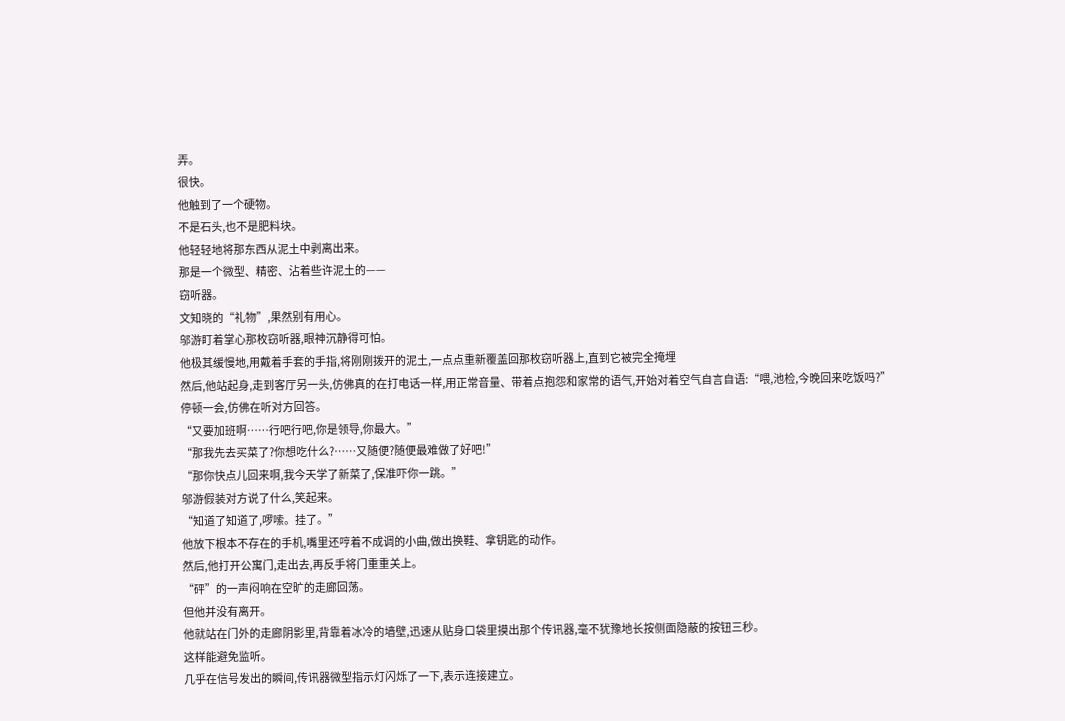弄。
很快。
他触到了一个硬物。
不是石头,也不是肥料块。
他轻轻地将那东西从泥土中剥离出来。
那是一个微型、精密、沾着些许泥土的——
窃听器。
文知晓的“礼物”,果然别有用心。
邬游盯着掌心那枚窃听器,眼神沉静得可怕。
他极其缓慢地,用戴着手套的手指,将刚刚拨开的泥土,一点点重新覆盖回那枚窃听器上,直到它被完全掩埋
然后,他站起身,走到客厅另一头,仿佛真的在打电话一样,用正常音量、带着点抱怨和家常的语气,开始对着空气自言自语:“喂,池检,今晚回来吃饭吗?”
停顿一会,仿佛在听对方回答。
“又要加班啊……行吧行吧,你是领导,你最大。”
“那我先去买菜了?你想吃什么?……又随便?随便最难做了好吧!”
“那你快点儿回来啊,我今天学了新菜了,保准吓你一跳。”
邬游假装对方说了什么,笑起来。
“知道了知道了,啰嗦。挂了。”
他放下根本不存在的手机,嘴里还哼着不成调的小曲,做出换鞋、拿钥匙的动作。
然后,他打开公寓门,走出去,再反手将门重重关上。
“砰”的一声闷响在空旷的走廊回荡。
但他并没有离开。
他就站在门外的走廊阴影里,背靠着冰冷的墙壁,迅速从贴身口袋里摸出那个传讯器,毫不犹豫地长按侧面隐蔽的按钮三秒。
这样能避免监听。
几乎在信号发出的瞬间,传讯器微型指示灯闪烁了一下,表示连接建立。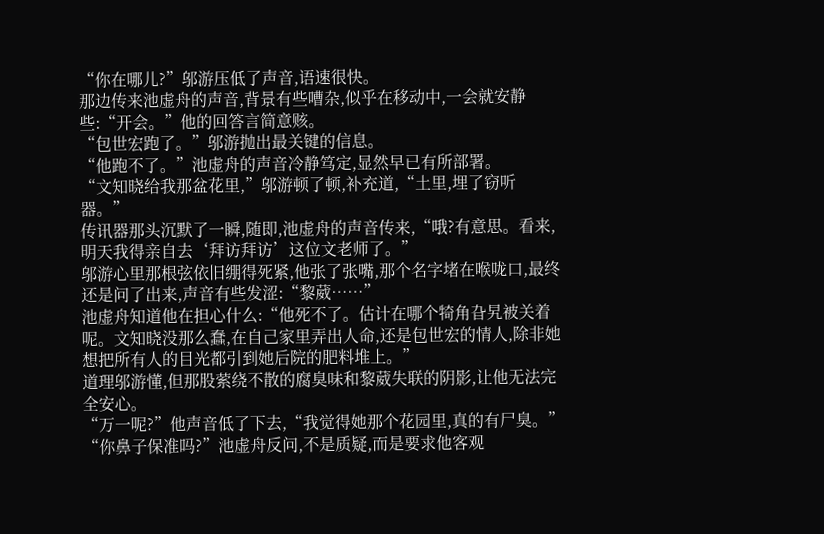“你在哪儿?”邬游压低了声音,语速很快。
那边传来池虚舟的声音,背景有些嘈杂,似乎在移动中,一会就安静些:“开会。”他的回答言简意赅。
“包世宏跑了。”邬游抛出最关键的信息。
“他跑不了。”池虚舟的声音冷静笃定,显然早已有所部署。
“文知晓给我那盆花里,”邬游顿了顿,补充道,“土里,埋了窃听器。”
传讯器那头沉默了一瞬,随即,池虚舟的声音传来,“哦?有意思。看来,明天我得亲自去‘拜访拜访’这位文老师了。”
邬游心里那根弦依旧绷得死紧,他张了张嘴,那个名字堵在喉咙口,最终还是问了出来,声音有些发涩:“黎葳……”
池虚舟知道他在担心什么:“他死不了。估计在哪个犄角旮旯被关着呢。文知晓没那么蠢,在自己家里弄出人命,还是包世宏的情人,除非她想把所有人的目光都引到她后院的肥料堆上。”
道理邬游懂,但那股萦绕不散的腐臭味和黎葳失联的阴影,让他无法完全安心。
“万一呢?”他声音低了下去,“我觉得她那个花园里,真的有尸臭。”
“你鼻子保准吗?”池虚舟反问,不是质疑,而是要求他客观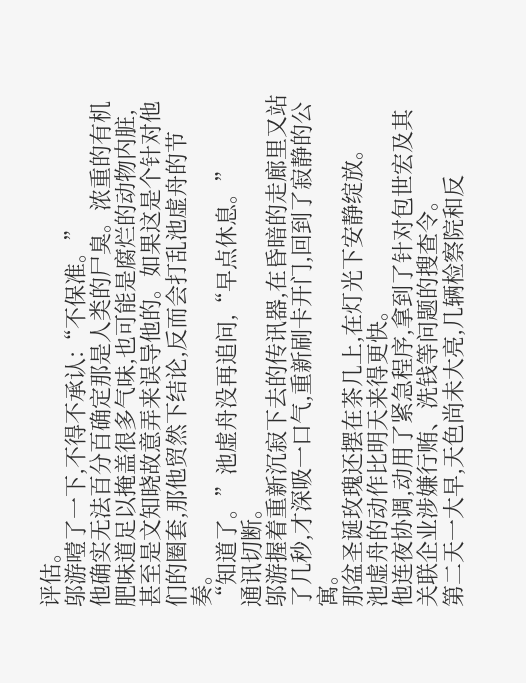评估。
邬游噎了一下,不得不承认:“不保准。”
他确实无法百分百确定那是人类的尸臭。浓重的有机肥味道足以掩盖很多气味,也可能是腐烂的动物内脏,甚至是文知晓故意弄来误导他的。如果这是个针对他们的圈套,那他贸然下结论,反而会打乱池虚舟的节奏。
“知道了。”池虚舟没再追问,“早点休息。”
通讯切断。
邬游握着重新沉寂下去的传讯器,在昏暗的走廊里又站了几秒,才深吸一口气,重新刷卡开门,回到了寂静的公寓。
那盆圣诞玫瑰还摆在茶几上,在灯光下安静绽放。
池虚舟的动作比明天来得更快。
他连夜协调,动用了紧急程序,拿到了针对包世宏及其关联企业涉嫌行贿、洗钱等问题的搜查令。
第二天一大早,天色尚未大亮,几辆检察院和反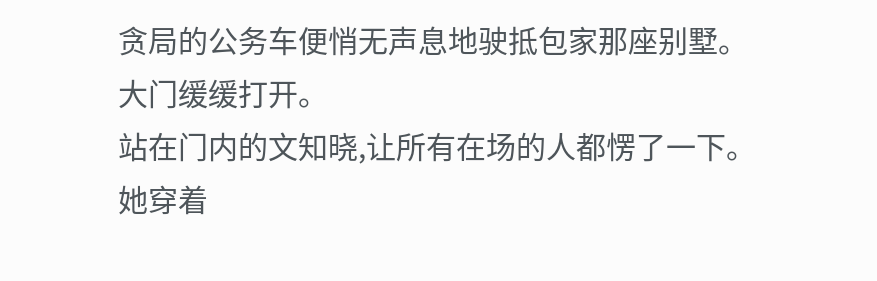贪局的公务车便悄无声息地驶抵包家那座别墅。
大门缓缓打开。
站在门内的文知晓,让所有在场的人都愣了一下。
她穿着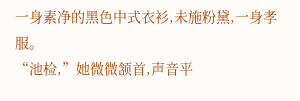一身素净的黑色中式衣衫,未施粉黛,一身孝服。
“池检,”她微微颔首,声音平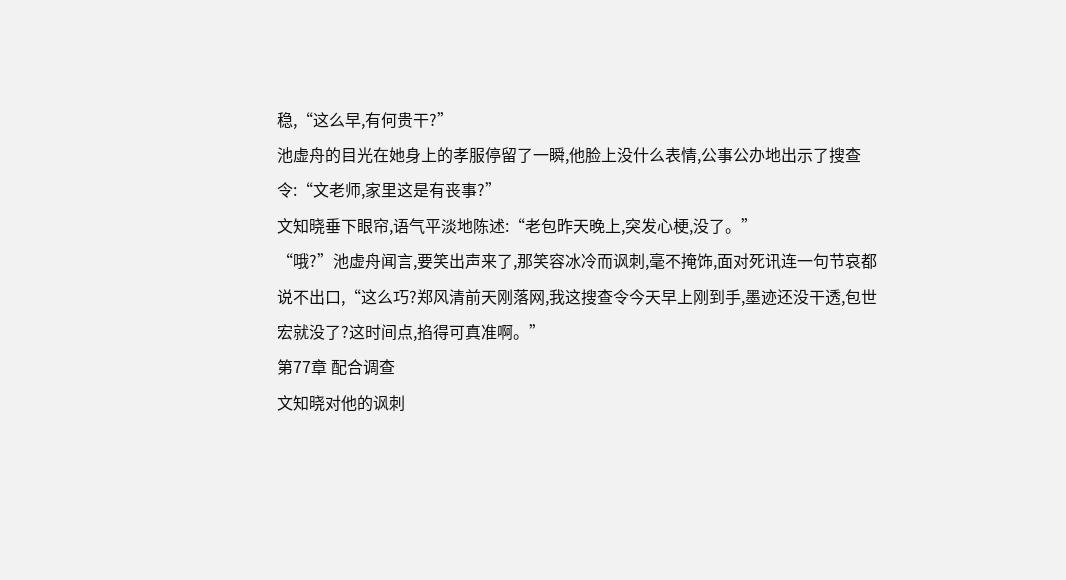稳,“这么早,有何贵干?”
池虚舟的目光在她身上的孝服停留了一瞬,他脸上没什么表情,公事公办地出示了搜查令:“文老师,家里这是有丧事?”
文知晓垂下眼帘,语气平淡地陈述:“老包昨天晚上,突发心梗,没了。”
“哦?”池虚舟闻言,要笑出声来了,那笑容冰冷而讽刺,毫不掩饰,面对死讯连一句节哀都说不出口,“这么巧?郑风清前天刚落网,我这搜查令今天早上刚到手,墨迹还没干透,包世宏就没了?这时间点,掐得可真准啊。”
第77章 配合调查
文知晓对他的讽刺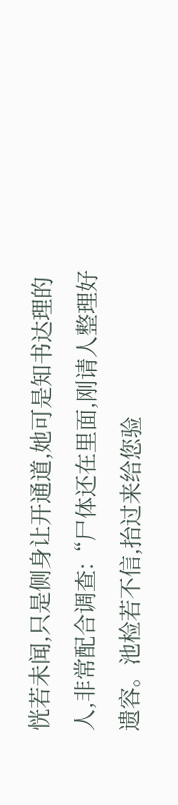恍若未闻,只是侧身让开通道,她可是知书达理的人,非常配合调查:“尸体还在里面,刚请人整理好遗容。池检若不信,抬过来给您验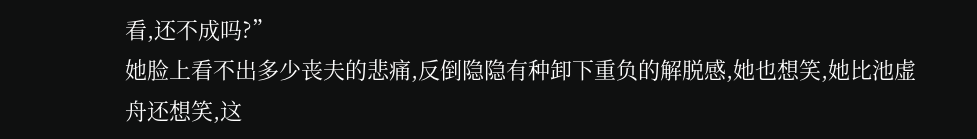看,还不成吗?”
她脸上看不出多少丧夫的悲痛,反倒隐隐有种卸下重负的解脱感,她也想笑,她比池虚舟还想笑,这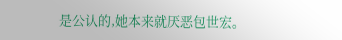是公认的,她本来就厌恶包世宏。